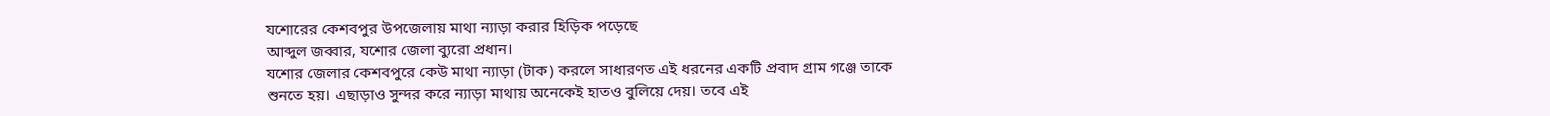যশোরের কেশবপুর উপজেলায় মাথা ন্যাড়া করার হিড়িক পড়েছে
আব্দুল জব্বার, যশোর জেলা ব্যুরো প্রধান।
যশোর জেলার কেশবপুরে কেউ মাথা ন্যাড়া (টাক) করলে সাধারণত এই ধরনের একটি প্রবাদ গ্রাম গঞ্জে তাকে শুনতে হয়। এছাড়াও সুন্দর করে ন্যাড়া মাথায় অনেকেই হাতও বুলিয়ে দেয়। তবে এই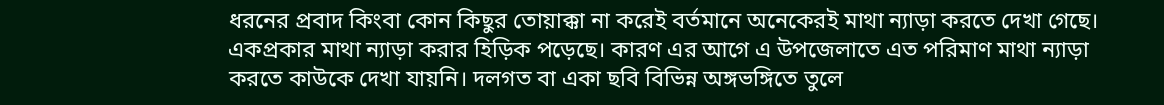ধরনের প্রবাদ কিংবা কোন কিছুর তোয়াক্কা না করেই বর্তমানে অনেকেরই মাথা ন্যাড়া করতে দেখা গেছে। একপ্রকার মাথা ন্যাড়া করার হিড়িক পড়েছে। কারণ এর আগে এ উপজেলাতে এত পরিমাণ মাথা ন্যাড়া করতে কাউকে দেখা যায়নি। দলগত বা একা ছবি বিভিন্ন অঙ্গভঙ্গিতে তুলে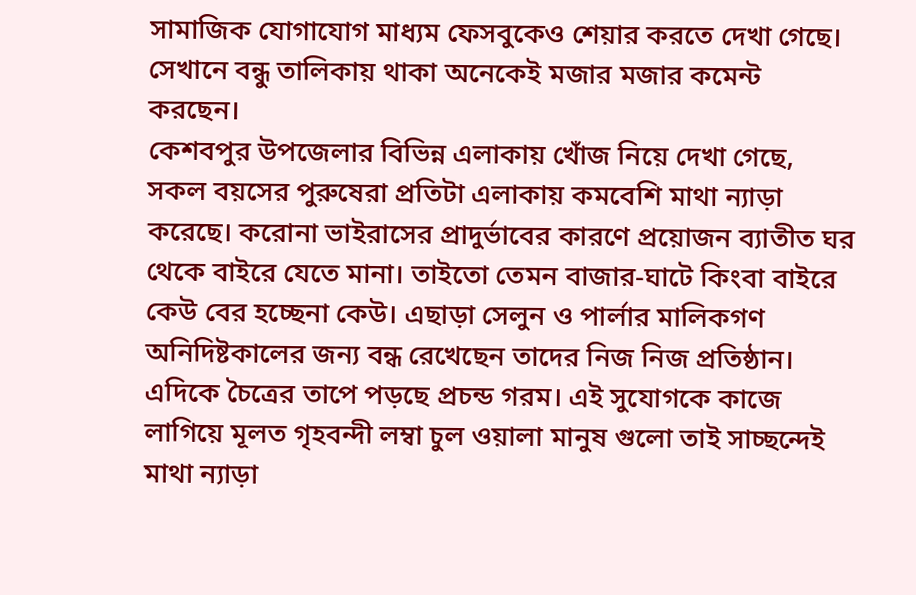সামাজিক যোগাযোগ মাধ্যম ফেসবুকেও শেয়ার করতে দেখা গেছে। সেখানে বন্ধু তালিকায় থাকা অনেকেই মজার মজার কমেন্ট করছেন।
কেশবপুর উপজেলার বিভিন্ন এলাকায় খোঁজ নিয়ে দেখা গেছে, সকল বয়সের পুরুষেরা প্রতিটা এলাকায় কমবেশি মাথা ন্যাড়া করেছে। করোনা ভাইরাসের প্রাদুর্ভাবের কারণে প্রয়োজন ব্যাতীত ঘর থেকে বাইরে যেতে মানা। তাইতো তেমন বাজার-ঘাটে কিংবা বাইরে কেউ বের হচ্ছেনা কেউ। এছাড়া সেলুন ও পার্লার মালিকগণ অনিদিষ্টকালের জন্য বন্ধ রেখেছেন তাদের নিজ নিজ প্রতিষ্ঠান। এদিকে চৈত্রের তাপে পড়ছে প্রচন্ড গরম। এই সুযোগকে কাজে লাগিয়ে মূলত গৃহবন্দী লম্বা চুল ওয়ালা মানুষ গুলো তাই সাচ্ছন্দেই মাথা ন্যাড়া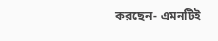করছেন- এমনটিই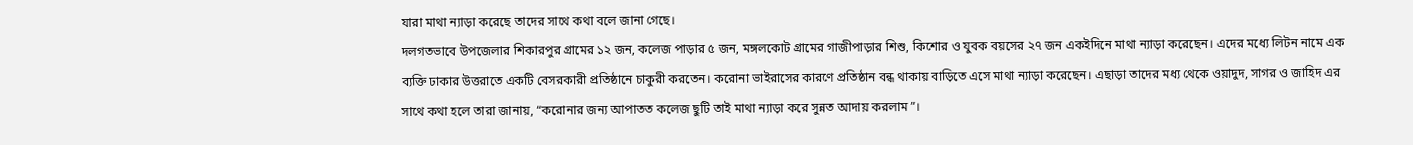যারা মাথা ন্যাড়া করেছে তাদের সাথে কথা বলে জানা গেছে।
দলগতভাবে উপজেলার শিকারপুর গ্রামের ১২ জন, কলেজ পাড়ার ৫ জন, মঙ্গলকোট গ্রামের গাজীপাড়ার শিশু, কিশোর ও যুবক বয়সের ২৭ জন একইদিনে মাথা ন্যাড়া করেছেন। এদের মধ্যে লিটন নামে এক ব্যক্তি ঢাকার উত্তরাতে একটি বেসরকারী প্রতিষ্ঠানে চাকুরী করতেন। করোনা ভাইরাসের কারণে প্রতিষ্ঠান বন্ধ থাকায় বাড়িতে এসে মাথা ন্যাড়া করেছেন। এছাড়া তাদের মধ্য থেকে ওয়াদুদ, সাগর ও জাহিদ এর সাথে কথা হলে তারা জানায়, “করোনার জন্য আপাতত কলেজ ছুটি তাই মাথা ন্যাড়া করে সুন্নত আদায় করলাম”।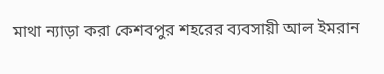মাথা ন্যাড়া করা কেশবপুর শহরের ব্যবসায়ী আল ইমরান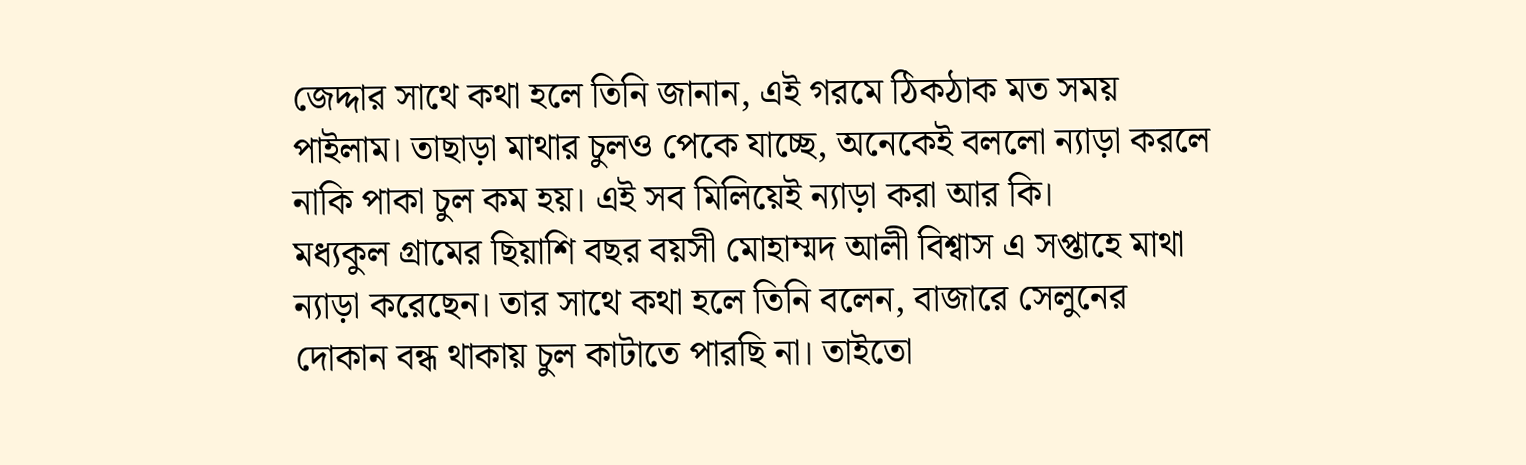জেদ্দার সাথে কথা হলে তিনি জানান, এই গরমে ঠিকঠাক মত সময় পাইলাম। তাছাড়া মাথার চুলও পেকে যাচ্ছে, অনেকেই বললো ন্যাড়া করলে নাকি পাকা চুল কম হয়। এই সব মিলিয়েই ন্যাড়া করা আর কি।
মধ্যকুল গ্রামের ছিয়াশি বছর বয়সী মোহাম্মদ আলী বিশ্বাস এ সপ্তাহে মাথা ন্যাড়া করেছেন। তার সাথে কথা হলে তিনি বলেন, বাজারে সেলুনের দোকান বন্ধ থাকায় চুল কাটাতে পারছি না। তাইতো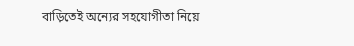বাড়িতেই অন্যের সহযোগীতা নিয়ে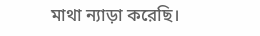মাথা ন্যাড়া করেছি।